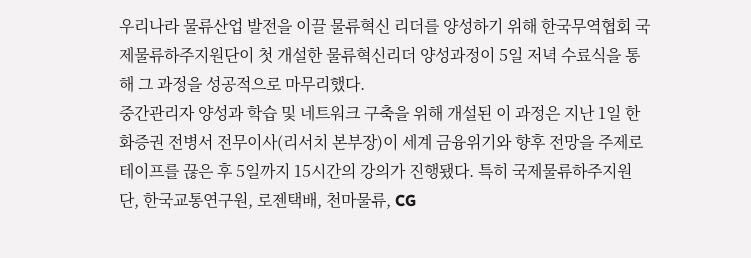우리나라 물류산업 발전을 이끌 물류혁신 리더를 양성하기 위해 한국무역협회 국제물류하주지원단이 첫 개설한 물류혁신리더 양성과정이 5일 저녁 수료식을 통해 그 과정을 성공적으로 마무리했다.
중간관리자 양성과 학습 및 네트워크 구축을 위해 개설된 이 과정은 지난 1일 한화증권 전병서 전무이사(리서치 본부장)이 세계 금융위기와 향후 전망을 주제로 테이프를 끊은 후 5일까지 15시간의 강의가 진행됐다. 특히 국제물류하주지원단, 한국교통연구원, 로젠택배, 천마물류, CG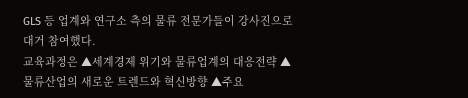GLS 등 업계와 연구소 측의 물류 전문가들이 강사진으로 대거 참여했다.
교육과정은 ▲세계경제 위기와 물류업계의 대응전략 ▲물류산업의 새로운 트렌드와 혁신방향 ▲주요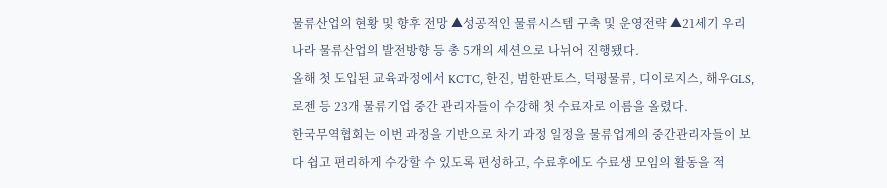물류산업의 현황 및 향후 전망 ▲성공적인 물류시스템 구축 및 운영전략 ▲21세기 우리나라 물류산업의 발전방향 등 총 5개의 세션으로 나뉘어 진행됐다.
올해 첫 도입된 교육과정에서 KCTC, 한진, 범한판토스, 덕평물류, 디이로지스, 해우GLS, 로젠 등 23개 물류기업 중간 관리자들이 수강해 첫 수료자로 이름을 올렸다.
한국무역협회는 이번 과정을 기반으로 차기 과정 일정을 물류업계의 중간관리자들이 보다 쉽고 편리하게 수강할 수 있도록 편성하고, 수료후에도 수료생 모임의 활동을 적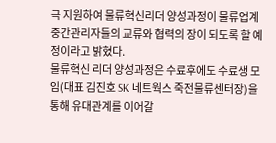극 지원하여 물류혁신리더 양성과정이 물류업계 중간관리자들의 교류와 협력의 장이 되도록 할 예정이라고 밝혔다.
물류혁신 리더 양성과정은 수료후에도 수료생 모임(대표 김진호 SK 네트웍스 죽전물류센터장)을 통해 유대관계를 이어갈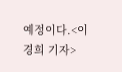예정이다.<이경희 기자>